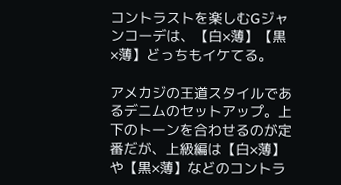コントラストを楽しむGジャンコーデは、【白×薄】【黒×薄】どっちもイケてる。

アメカジの王道スタイルであるデニムのセットアップ。上下のトーンを合わせるのが定番だが、上級編は【白×薄】や【黒×薄】などのコントラ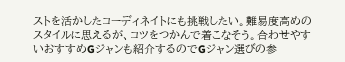ストを活かしたコーディネイトにも挑戦したい。難易度高めのスタイルに思えるが、コツをつかんで着こなそう。合わせやすいおすすめGジャンも紹介するのでGジャン選びの参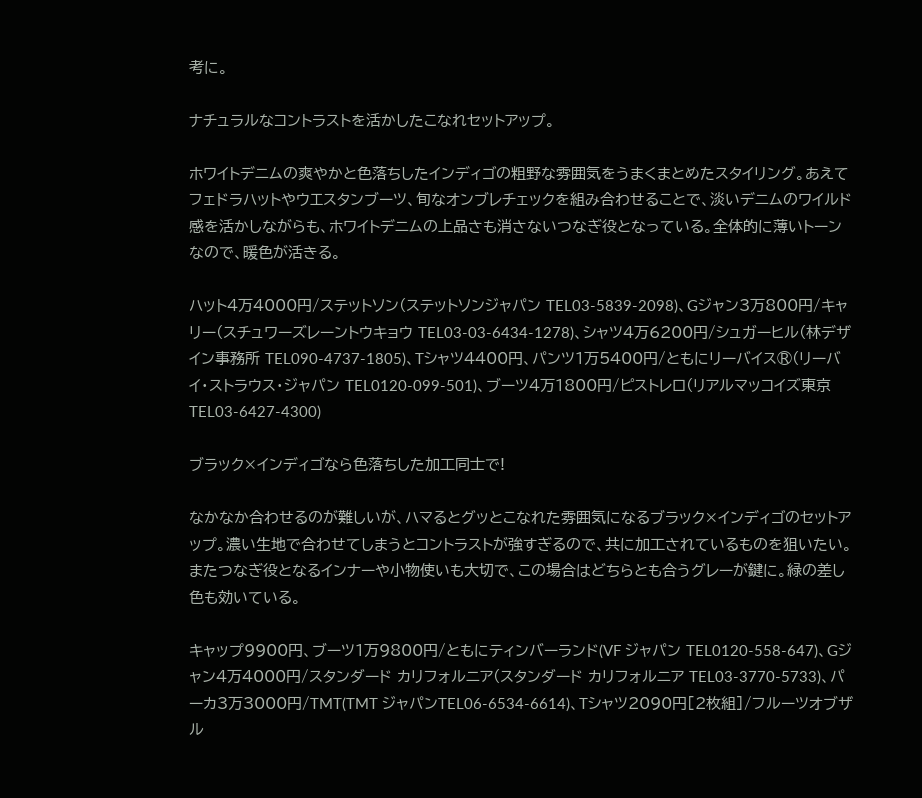考に。

ナチュラルなコントラストを活かしたこなれセットアップ。

ホワイトデニムの爽やかと色落ちしたインディゴの粗野な雰囲気をうまくまとめたスタイリング。あえてフェドラハットやウエスタンブーツ、旬なオンブレチェックを組み合わせることで、淡いデニムのワイルド感を活かしながらも、ホワイトデニムの上品さも消さないつなぎ役となっている。全体的に薄いトーンなので、暖色が活きる。

ハット4万4000円/ステットソン(ステットソンジャパン TEL03-5839-2098)、Gジャン3万800円/キャリー(スチュワーズレーントウキョウ TEL03-03-6434-1278)、シャツ4万6200円/シュガーヒル(林デザイン事務所 TEL090-4737-1805)、Tシャツ4400円、パンツ1万5400円/ともにリーバイス®(リーバイ・ストラウス・ジャパン TEL0120-099-501)、ブーツ4万1800円/ピストレロ(リアルマッコイズ東京 TEL03-6427-4300)

ブラック×インディゴなら色落ちした加工同士で!

なかなか合わせるのが難しいが、ハマるとグッとこなれた雰囲気になるブラック×インディゴのセットアップ。濃い生地で合わせてしまうとコントラストが強すぎるので、共に加工されているものを狙いたい。またつなぎ役となるインナーや小物使いも大切で、この場合はどちらとも合うグレーが鍵に。緑の差し色も効いている。

キャップ9900円、ブーツ1万9800円/ともにティンバーランド(VF ジャパン TEL0120-558-647)、Gジャン4万4000円/スタンダード カリフォルニア(スタンダード カリフォルニア TEL03-3770-5733)、パーカ3万3000円/TMT(TMT ジャパンTEL06-6534-6614)、Tシャツ2090円[2枚組]/フルーツオブザル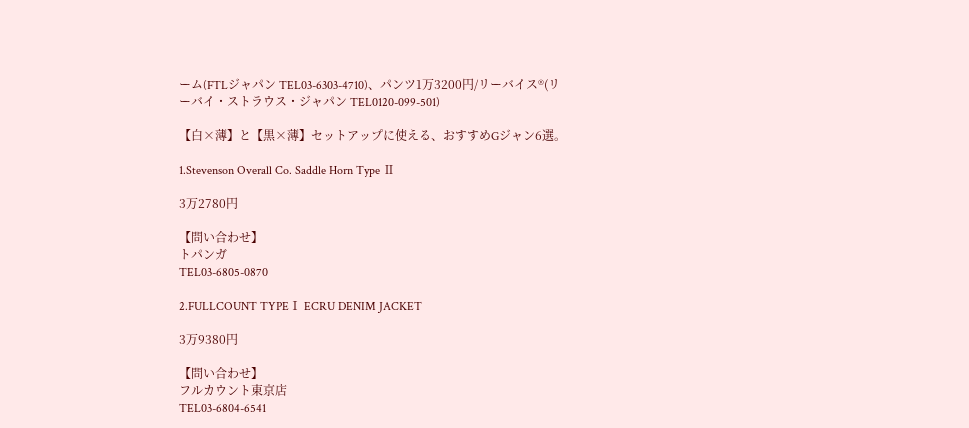ーム(FTLジャパン TEL03-6303-4710)、パンツ1万3200円/リーバイス®(リーバイ・ストラウス・ジャパン TEL0120-099-501)

【白×薄】と【黒×薄】セットアップに使える、おすすめGジャン6選。

1.Stevenson Overall Co. Saddle Horn Type Ⅱ

3万2780円

【問い合わせ】
トパンガ
TEL03-6805-0870

2.FULLCOUNT TYPEⅠ ECRU DENIM JACKET

3万9380円

【問い合わせ】
フルカウント東京店
TEL03-6804-6541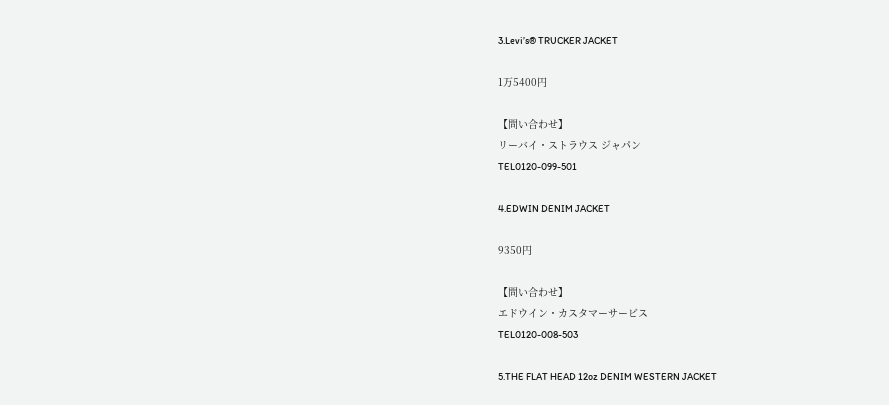3.Levi’s® TRUCKER JACKET

1万5400円

【問い合わせ】
リーバイ・ストラウス ジャパン
TEL0120-099-501

4.EDWIN DENIM JACKET

9350円

【問い合わせ】
エドウイン・カスタマーサービス
TEL0120-008-503

5.THE FLAT HEAD 12oz DENIM WESTERN JACKET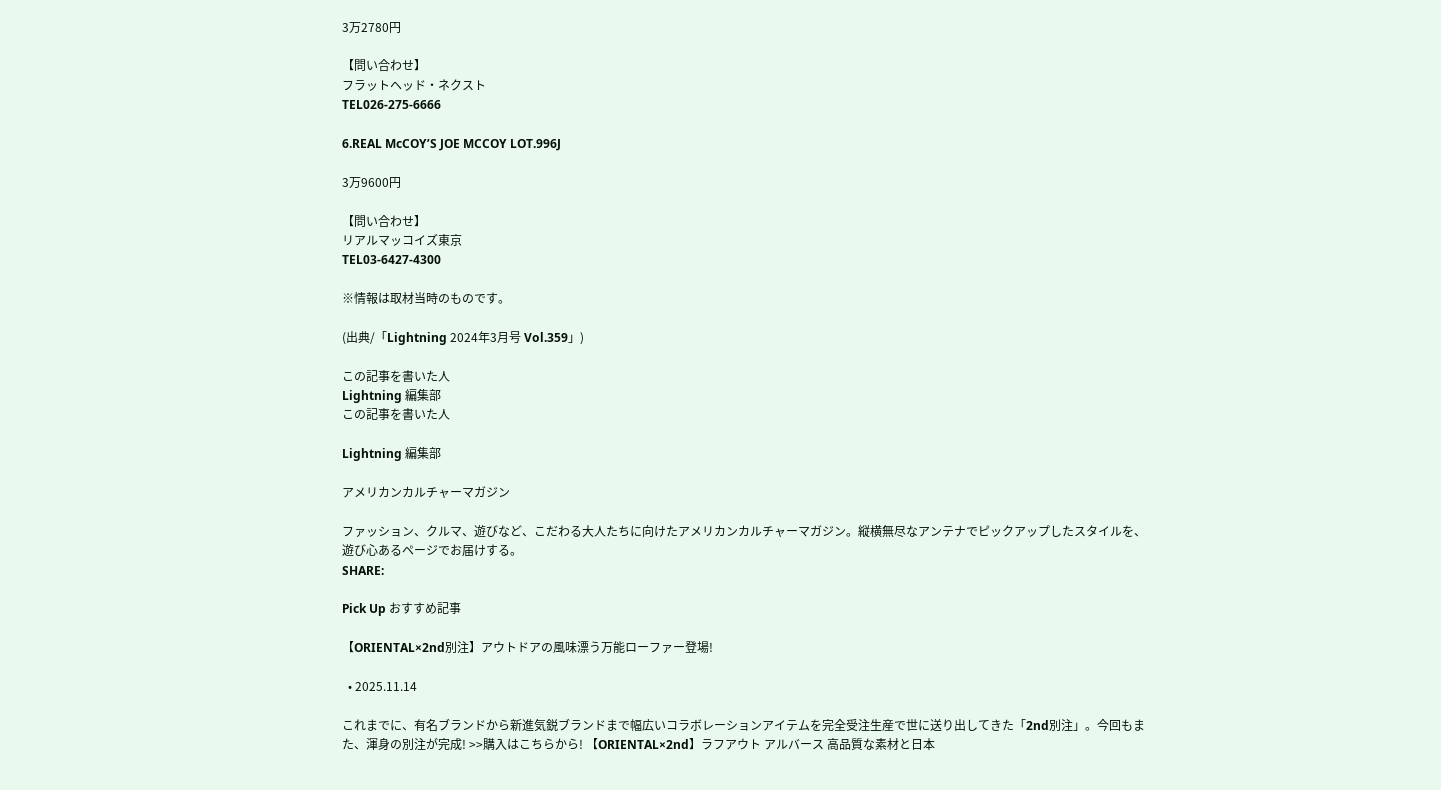3万2780円

【問い合わせ】
フラットヘッド・ネクスト
TEL026-275-6666

6.REAL McCOY’S JOE MCCOY LOT.996J

3万9600円

【問い合わせ】
リアルマッコイズ東京
TEL03-6427-4300

※情報は取材当時のものです。

(出典/「Lightning 2024年3月号 Vol.359」)

この記事を書いた人
Lightning 編集部
この記事を書いた人

Lightning 編集部

アメリカンカルチャーマガジン

ファッション、クルマ、遊びなど、こだわる大人たちに向けたアメリカンカルチャーマガジン。縦横無尽なアンテナでピックアップしたスタイルを、遊び心あるページでお届けする。
SHARE:

Pick Up おすすめ記事

【ORIENTAL×2nd別注】アウトドアの風味漂う万能ローファー登場!

  • 2025.11.14

これまでに、有名ブランドから新進気鋭ブランドまで幅広いコラボレーションアイテムを完全受注生産で世に送り出してきた「2nd別注」。今回もまた、渾身の別注が完成! >>購入はこちらから! 【ORIENTAL×2nd】ラフアウト アルバース 高品質な素材と日本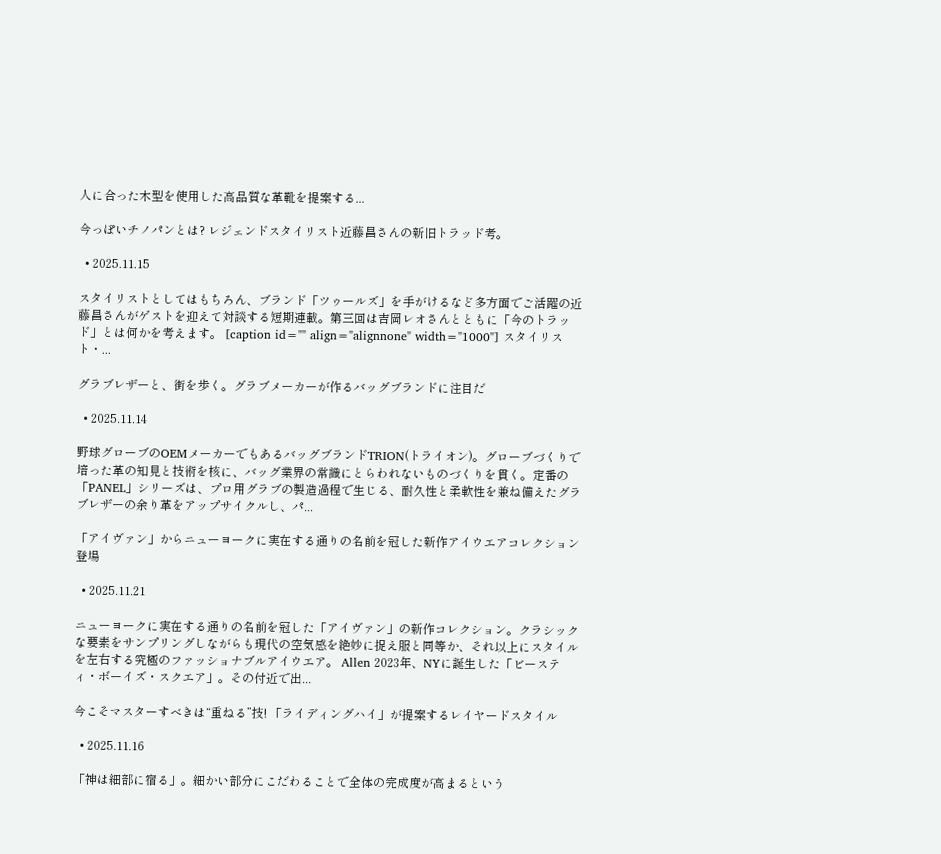人に合った木型を使用した高品質な革靴を提案する...

今っぽいチノパンとは? レジェンドスタイリスト近藤昌さんの新旧トラッド考。

  • 2025.11.15

スタイリストとしてはもちろん、ブランド「ツゥールズ」を手がけるなど多方面でご活躍の近藤昌さんがゲストを迎えて対談する短期連載。第三回は吉岡レオさんとともに「今のトラッド」とは何かを考えます。 [caption id="" align="alignnone" width="1000"] スタイリスト・...

グラブレザーと、街を歩く。グラブメーカーが作るバッグブランドに注目だ

  • 2025.11.14

野球グローブのOEMメーカーでもあるバッグブランドTRION(トライオン)。グローブづくりで培った革の知見と技術を核に、バッグ業界の常識にとらわれないものづくりを貫く。定番の「PANEL」シリーズは、プロ用グラブの製造過程で生じる、耐久性と柔軟性を兼ね備えたグラブレザーの余り革をアップサイクルし、パ...

「アイヴァン」からニューヨークに実在する通りの名前を冠した新作アイウエアコレクション登場

  • 2025.11.21

ニューヨークに実在する通りの名前を冠した「アイヴァン」の新作コレクション。クラシックな要素をサンプリングしながらも現代の空気感を絶妙に捉え服と同等か、それ以上にスタイルを左右する究極のファッショナブルアイウエア。 Allen 2023年、NYに誕生した「ビースティ・ボーイズ・スクエア」。その付近で出...

今こそマスターすべきは“重ねる”技! 「ライディングハイ」が提案するレイヤードスタイル

  • 2025.11.16

「神は細部に宿る」。細かい部分にこだわることで全体の完成度が高まるという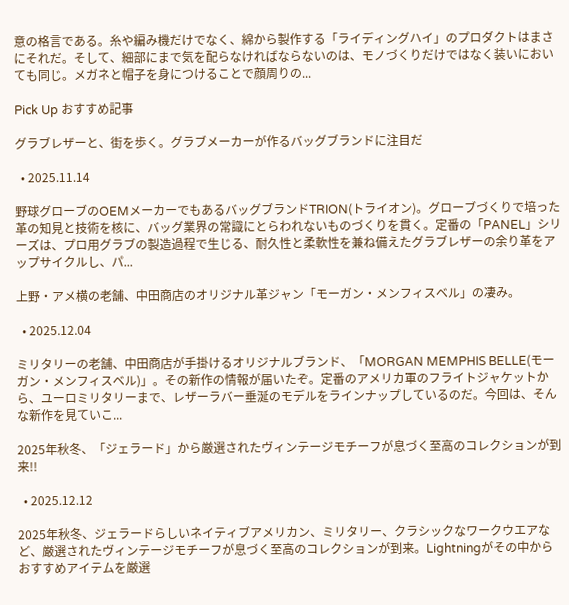意の格言である。糸や編み機だけでなく、綿から製作する「ライディングハイ」のプロダクトはまさにそれだ。そして、細部にまで気を配らなければならないのは、モノづくりだけではなく装いにおいても同じ。メガネと帽子を身につけることで顔周りの...

Pick Up おすすめ記事

グラブレザーと、街を歩く。グラブメーカーが作るバッグブランドに注目だ

  • 2025.11.14

野球グローブのOEMメーカーでもあるバッグブランドTRION(トライオン)。グローブづくりで培った革の知見と技術を核に、バッグ業界の常識にとらわれないものづくりを貫く。定番の「PANEL」シリーズは、プロ用グラブの製造過程で生じる、耐久性と柔軟性を兼ね備えたグラブレザーの余り革をアップサイクルし、パ...

上野・アメ横の老舗、中田商店のオリジナル革ジャン「モーガン・メンフィスベル」の凄み。

  • 2025.12.04

ミリタリーの老舗、中田商店が手掛けるオリジナルブランド、「MORGAN MEMPHIS BELLE(モーガン・メンフィスベル)」。その新作の情報が届いたぞ。定番のアメリカ軍のフライトジャケットから、ユーロミリタリーまで、レザーラバー垂涎のモデルをラインナップしているのだ。今回は、そんな新作を見ていこ...

2025年秋冬、「ジェラード」から厳選されたヴィンテージモチーフが息づく至高のコレクションが到来!!

  • 2025.12.12

2025年秋冬、ジェラードらしいネイティブアメリカン、ミリタリー、クラシックなワークウエアなど、厳選されたヴィンテージモチーフが息づく至高のコレクションが到来。Lightningがその中からおすすめアイテムを厳選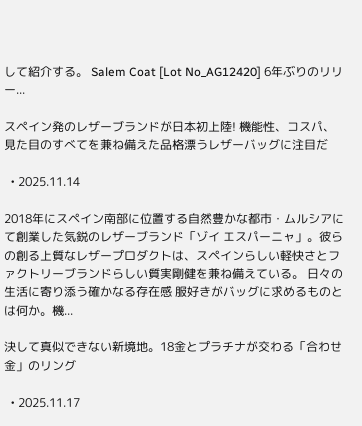して紹介する。 Salem Coat [Lot No_AG12420] 6年ぶりのリリー...

スペイン発のレザーブランドが日本初上陸! 機能性、コスパ、見た目のすべてを兼ね備えた品格漂うレザーバッグに注目だ

  • 2025.11.14

2018年にスペイン南部に位置する自然豊かな都市・ムルシアにて創業した気鋭のレザーブランド「ゾイ エスパーニャ」。彼らの創る上質なレザープロダクトは、スペインらしい軽快さとファクトリーブランドらしい質実剛健を兼ね備えている。 日々の生活に寄り添う確かなる存在感 服好きがバッグに求めるものとは何か。機...

決して真似できない新境地。18金とプラチナが交わる「合わせ金」のリング

  • 2025.11.17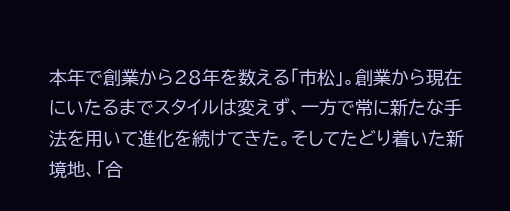本年で創業から28年を数える「市松」。創業から現在にいたるまでスタイルは変えず、一方で常に新たな手法を用いて進化を続けてきた。そしてたどり着いた新境地、「合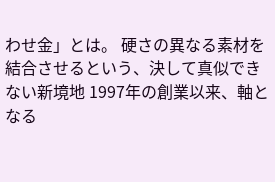わせ金」とは。 硬さの異なる素材を結合させるという、決して真似できない新境地 1997年の創業以来、軸となる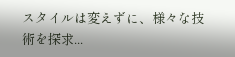スタイルは変えずに、様々な技術を探求...